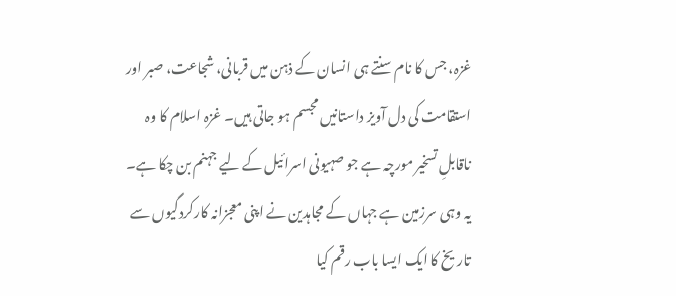غزہ، جس کا نام سنتے ہی انسان کے ذہن میں قربانی، شجاعت، صبر اور استقامت کی دل آویز داستانیں مجسم ہو جاتی ہیں۔ غزہ اسلام کا وہ ناقابلِ تسخیر مورچہ ہے جو صہیونی اسرائیل کے لیے جہنم بن چکا ہے۔ یہ وہی سرزمین ہے جہاں کے مجاہدین نے اپنی معجزانہ کارکردگیوں سے تاریخ کا ایک ایسا باب رقم کیا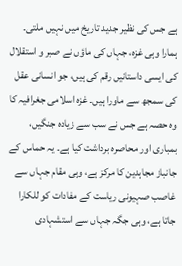ہے جس کی نظیر جدید تاریخ میں نہیں ملتی۔
ہمارا وہی غزہ، جہاں کی ماؤں نے صبر و استقلال کی ایسی داستانیں رقم کی ہیں، جو انسانی عقل کی سمجھ سے ماورا ہیں۔ غزہ اسلامی جغرافیہ کا وہ حصہ ہے جس نے سب سے زیادہ جنگیں، بمباری اور محاصرہ برداشت کیا ہے۔ یہ حماس کے جانباز مجاہدین کا مرکز ہے، وہی مقام جہاں سے غاصب صہیونی ریاست کے مفادات کو للکارا جاتا ہے، وہی جگہ جہاں سے استشہادی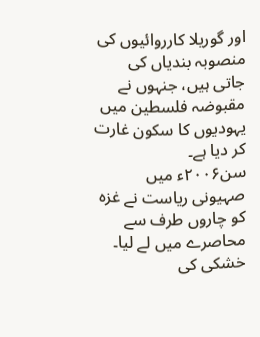اور گوریلا کارروائیوں کی منصوبہ بندیاں کی جاتی ہیں، جنہوں نے مقبوضہ فلسطین میں یہودیوں کا سکون غارت کر دیا ہے۔
سن۲۰۰۶ء میں صہیونی ریاست نے غزہ کو چاروں طرف سے محاصرے میں لے لیا۔ خشکی کی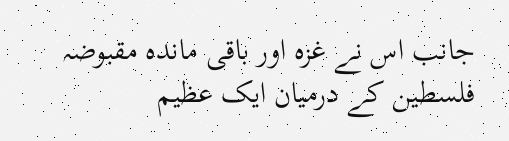جانب اس نے غزہ اور باقی ماندہ مقبوضہ فلسطین کے درمیان ایک عظیم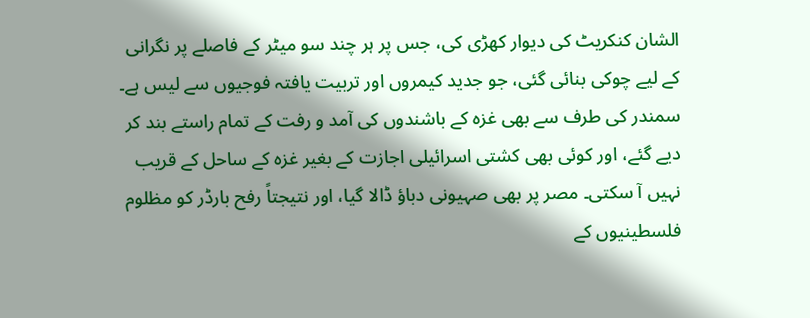الشان کنکریٹ کی دیوار کھڑی کی، جس پر ہر چند سو میٹر کے فاصلے پر نگرانی کے لیے چوکی بنائی گئی، جو جدید کیمروں اور تربیت یافتہ فوجیوں سے لیس ہے۔ سمندر کی طرف سے بھی غزہ کے باشندوں کی آمد و رفت کے تمام راستے بند کر دیے گئے، اور کوئی بھی کشتی اسرائیلی اجازت کے بغیر غزہ کے ساحل کے قریب نہیں آ سکتی۔ مصر پر بھی صہیونی دباؤ ڈالا گیا، اور نتیجتاً رفح بارڈر کو مظلوم فلسطینیوں کے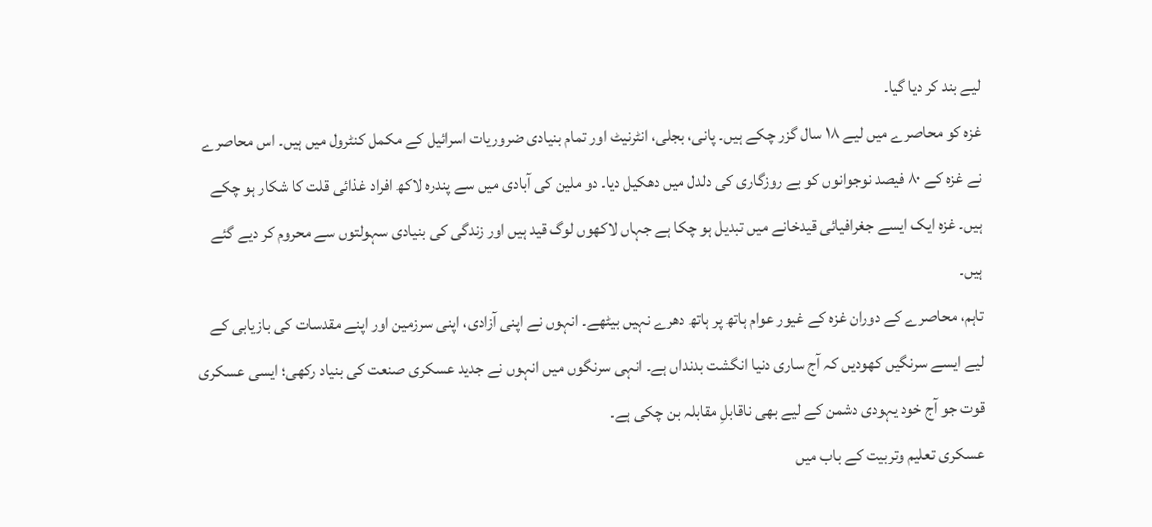لیے بند کر دیا گیا۔
غزہ کو محاصرے میں لیے ۱۸ سال گزر چکے ہیں۔ پانی، بجلی، انٹرنیٹ اور تمام بنیادی ضروریات اسرائیل کے مکمل کنٹرول میں ہیں۔ اس محاصرے نے غزہ کے ۸۰ فیصد نوجوانوں کو بے روزگاری کی دلدل میں دھکیل دیا۔ دو ملین کی آبادی میں سے پندرہ لاکھ افراد غذائی قلت کا شکار ہو چکے ہیں۔ غزہ ایک ایسے جغرافیائی قیدخانے میں تبدیل ہو چکا ہے جہاں لاکھوں لوگ قید ہیں اور زندگی کی بنیادی سہولتوں سے محروم کر دیے گئے ہیں۔
تاہم، محاصرے کے دوران غزہ کے غیور عوام ہاتھ پر ہاتھ دھرے نہیں بیٹھے۔ انہوں نے اپنی آزادی، اپنی سرزمین اور اپنے مقدسات کی بازیابی کے لیے ایسے سرنگیں کھودیں کہ آج ساری دنیا انگشت بدنداں ہے۔ انہی سرنگوں میں انہوں نے جدید عسکری صنعت کی بنیاد رکھی؛ ایسی عسکری قوت جو آج خود یہودی دشمن کے لیے بھی ناقابلِ مقابلہ بن چکی ہے۔
عسکری تعلیم وتربیت کے باب میں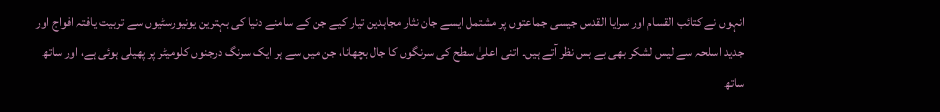انہوں نے کتائب القسام اور سرایا القدس جیسی جماعتوں پر مشتمل ایسے جان نثار مجاہدین تیار کیے جن کے سامنے دنیا کی بہترین یونیورسٹیوں سے تربیت یافتہ افواج اور جدید اسلحہ سے لیس لشکر بھی بے بس نظر آتے ہیں۔ اتنی اعلیٰ سطح کی سرنگوں کا جال بچھانا، جن میں سے ہر ایک سرنگ درجنوں کلومیٹر پر پھیلی ہوئی ہے، اور ساتھ ساتھ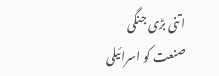اتنی بڑی جنگی صنعت کو اسرائیلی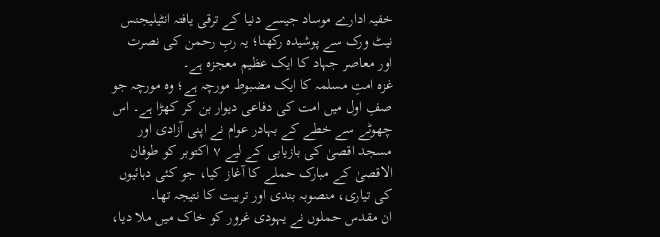خفیہ ادارے موساد جیسے دنیا کے ترقی یافتہ انٹیلیجنس نیٹ ورک سے پوشیدہ رکھنا؛ یہ ربِ رحمن کی نصرت اور معاصر جہاد کا ایک عظیم معجزہ ہے۔
غزہ امتِ مسلمہ کا ایک مضبوط مورچہ ہے؛ وہ مورچہ جو صفِ اول میں امت کی دفاعی دیوار بن کر کھڑا ہے۔ اس چھوٹے سے خطے کے بہادر عوام نے اپنی آزادی اور مسجد اقصیٰ کی بازیابی کے لیے ۷ اکتوبر کو طوفان الاقصیٰ کے مبارک حملے کا آغاز کیا، جو کئی دہائیوں کی تیاری، منصوبہ بندی اور تربیت کا نتیجہ تھا۔
ان مقدس حملوں نے یہودی غرور کو خاک میں ملا دیا،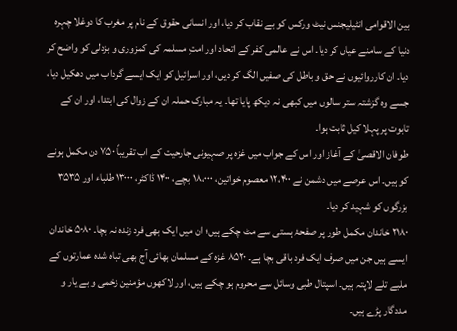بین الاقوامی انٹیلیجنس نیٹ ورکس کو بے نقاب کر دیا، اور انسانی حقوق کے نام پر مغرب کا دوغلا چہرہ دنیا کے سامنے عیاں کر دیا۔ اس نے عالمی کفر کے اتحاد اور امتِ مسلمہ کی کمزوری و بزدلی کو واضح کر دیا۔ ان کارروائیوں نے حق و باطل کی صفیں الگ کر دیں، اور اسرائیل کو ایک ایسے گرداب میں دھکیل دیا، جسے وہ گزشتہ ستر سالوں میں کبھی نہ دیکھ پایا تھا۔ یہ مبارک حملہ ان کے زوال کی ابتدا، اور ان کے تابوت پر پہلا کیل ثابت ہوا۔
طوفان الاقصیٰ کے آغاز اور اس کے جواب میں غزہ پر صہیونی جارحیت کے اب تقریباً ۷۵۰ دن مکمل ہونے کو ہیں۔ اس عرصے میں دشمن نے ۱۲،۴۰۰ معصوم خواتین، ۱۸،۰۰۰ بچے، ۱۴۰۰ ڈاکٹر، ۱۳۰۰۰ طلباء اور ۳۵۳۵ بزرگوں کو شہید کر دیا۔
۲۱۸۰ خاندان مکمل طور پر صفحۂ ہستی سے مٹ چکے ہیں؛ ان میں ایک بھی فرد زندہ نہ بچا۔ ۵۰۸۰ خاندان ایسے ہیں جن میں صرف ایک فرد باقی بچا ہے۔ ۸۵۲۰ غزہ کے مسلمان بھائی آج بھی تباہ شدہ عمارتوں کے ملبے تلے لاپتہ ہیں۔ اسپتال طبی وسائل سے محروم ہو چکے ہیں، اور لاکھوں مؤمنین زخمی و بے یار و مددگار پڑے ہیں۔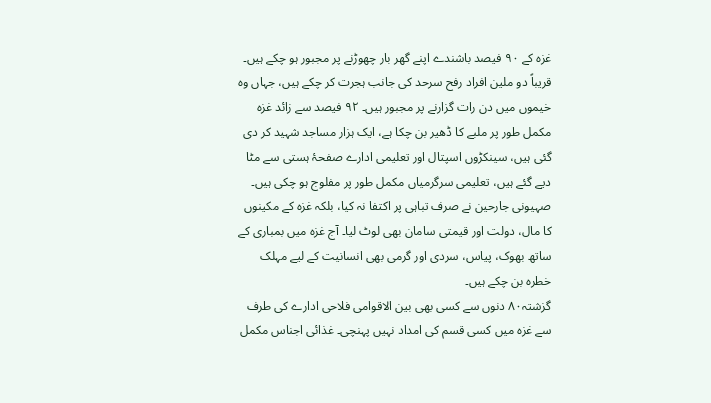غزہ کے ۹۰ فیصد باشندے اپنے گھر بار چھوڑنے پر مجبور ہو چکے ہیں۔ قریباً دو ملین افراد رفح سرحد کی جانب ہجرت کر چکے ہیں، جہاں وہ خیموں میں دن رات گزارنے پر مجبور ہیں۔ ۹۲ فیصد سے زائد غزہ مکمل طور پر ملبے کا ڈھیر بن چکا ہے، ایک ہزار مساجد شہید کر دی گئی ہیں، سینکڑوں اسپتال اور تعلیمی ادارے صفحۂ ہستی سے مٹا دیے گئے ہیں، تعلیمی سرگرمیاں مکمل طور پر مفلوج ہو چکی ہیں۔ صہیونی جارحین نے صرف تباہی پر اکتفا نہ کیا، بلکہ غزہ کے مکینوں کا مال، دولت اور قیمتی سامان بھی لوٹ لیا۔ آج غزہ میں بمباری کے ساتھ بھوک، پیاس، سردی اور گرمی بھی انسانیت کے لیے مہلک خطرہ بن چکے ہیں۔
گزشتہ۸۰ دنوں سے کسی بھی بین الاقوامی فلاحی ادارے کی طرف سے غزہ میں کسی قسم کی امداد نہیں پہنچی۔ غذائی اجناس مکمل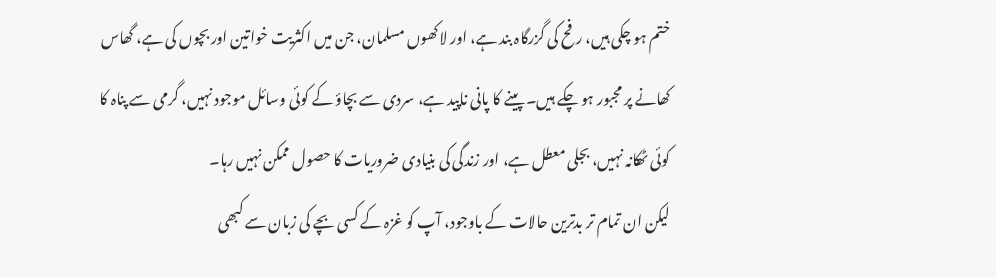ختم ہو چکی ہیں، رفح کی گزرگاہ بند ہے، اور لاکھوں مسلمان، جن میں اکثریت خواتین اور بچوں کی ہے، گھاس کھانے پر مجبور ہو چکے ہیں۔ پینے کا پانی ناپید ہے، سردی سے بچاؤ کے کوئی وسائل موجود نہیں، گرمی سے پناہ کا کوئی ٹھکانہ نہیں، بجلی معطل ہے، اور زندگی کی بنیادی ضروریات کا حصول ممکن نہیں رہا۔
لیکن ان تمام تر بدترین حالات کے باوجود، آپ کو غزہ کے کسی بچے کی زبان سے کبھی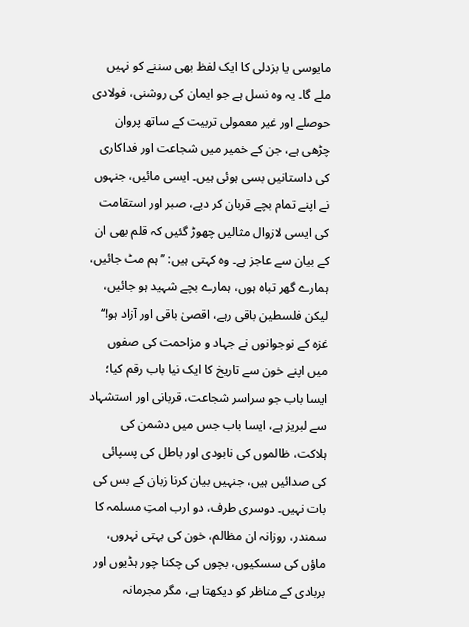مایوسی یا بزدلی کا ایک لفظ بھی سننے کو نہیں ملے گا۔ یہ وہ نسل ہے جو ایمان کی روشنی، فولادی حوصلے اور غیر معمولی تربیت کے ساتھ پروان چڑھی ہے، جن کے خمیر میں شجاعت اور فداکاری کی داستانیں بسی ہوئی ہیں۔ ایسی مائیں، جنہوں نے اپنے تمام بچے قربان کر دیے، صبر اور استقامت کی ایسی لازوال مثالیں چھوڑ گئیں کہ قلم بھی ان کے بیان سے عاجز ہے۔ وہ کہتی ہیں: ’’ہم مٹ جائیں، ہمارے گھر تباہ ہوں، ہمارے بچے شہید ہو جائیں، لیکن فلسطین باقی رہے، اقصیٰ باقی اور آزاد ہو!‘‘
غزہ کے نوجوانوں نے جہاد و مزاحمت کی صفوں میں اپنے خون سے تاریخ کا ایک نیا باب رقم کیا؛ ایسا باب جو سراسر شجاعت، قربانی اور استشہاد سے لبریز ہے، ایسا باب جس میں دشمن کی ہلاکت، ظالموں کی نابودی اور باطل کی پسپائی کی صدائیں ہیں، جنہیں بیان کرنا زبان کے بس کی بات نہیں۔ دوسری طرف، دو ارب امتِ مسلمہ کا سمندر، روزانہ ان مظالم، خون کی بہتی نہروں، ماؤں کی سسکیوں، بچوں کی چکنا چور ہڈیوں اور بربادی کے مناظر کو دیکھتا ہے، مگر مجرمانہ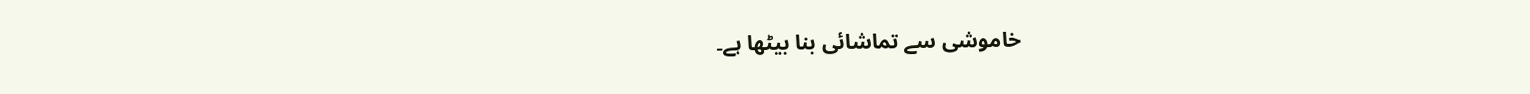خاموشی سے تماشائی بنا بیٹھا ہے۔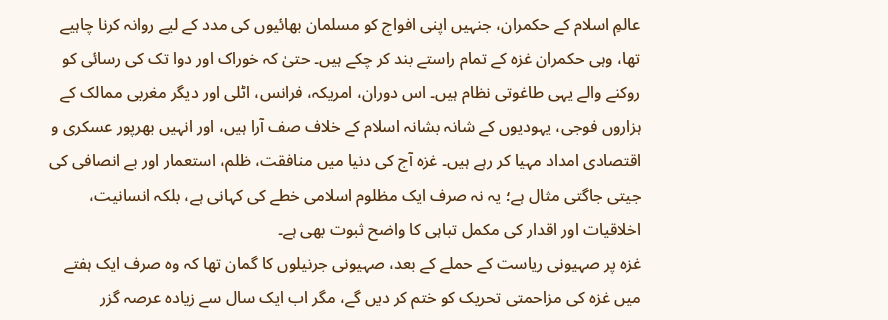عالمِ اسلام کے حکمران، جنہیں اپنی افواج کو مسلمان بھائیوں کی مدد کے لیے روانہ کرنا چاہیے تھا، وہی حکمران غزہ کے تمام راستے بند کر چکے ہیں۔ حتیٰ کہ خوراک اور دوا تک کی رسائی کو روکنے والے یہی طاغوتی نظام ہیں۔ اس دوران، امریکہ، فرانس، اٹلی اور دیگر مغربی ممالک کے ہزاروں فوجی، یہودیوں کے شانہ بشانہ اسلام کے خلاف صف آرا ہیں، اور انہیں بھرپور عسکری و اقتصادی امداد مہیا کر رہے ہیں۔ غزہ آج کی دنیا میں منافقت، ظلم، استعمار اور بے انصافی کی جیتی جاگتی مثال ہے؛ یہ نہ صرف ایک مظلوم اسلامی خطے کی کہانی ہے، بلکہ انسانیت، اخلاقیات اور اقدار کی مکمل تباہی کا واضح ثبوت بھی ہے۔
غزہ پر صہیونی ریاست کے حملے کے بعد، صہیونی جرنیلوں کا گمان تھا کہ وہ صرف ایک ہفتے میں غزہ کی مزاحمتی تحریک کو ختم کر دیں گے، مگر اب ایک سال سے زیادہ عرصہ گزر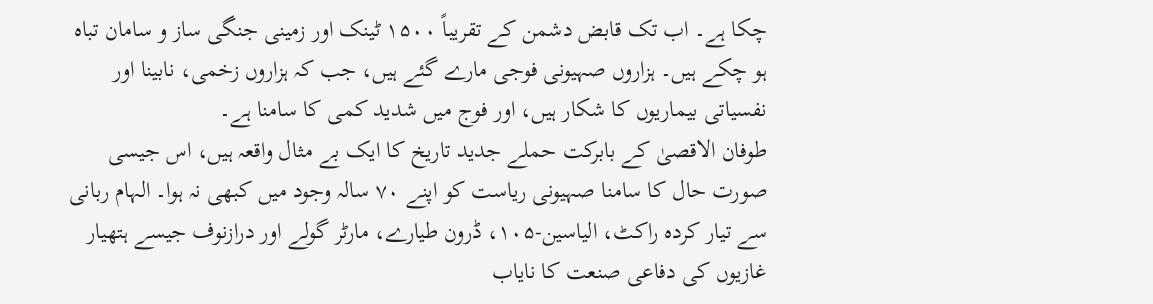چکا ہے۔ اب تک قابض دشمن کے تقریباً ۱۵۰۰ ٹینک اور زمینی جنگی ساز و سامان تباہ ہو چکے ہیں۔ ہزاروں صہیونی فوجی مارے گئے ہیں، جب کہ ہزاروں زخمی، نابینا اور نفسیاتی بیماریوں کا شکار ہیں، اور فوج میں شدید کمی کا سامنا ہے۔
طوفان الاقصیٰ کے بابرکت حملے جدید تاریخ کا ایک بے مثال واقعہ ہیں، اس جیسی صورت حال کا سامنا صہیونی ریاست کو اپنے ۷۰ سالہ وجود میں کبھی نہ ہوا۔ الہام ربانی سے تیار کردہ راکٹ، الیاسین-۱۰۵، ڈرون طیارے، مارٹر گولے اور درازنوف جیسے ہتھیار غازیوں کی دفاعی صنعت کا نایاب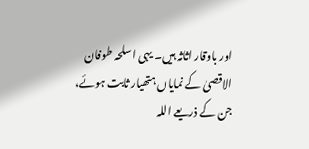اور باوقار اثاثہ ہیں۔ یہی اسلحہ طوفان الاقصیٰ کے نمایاں ہتھیار ثابت ہوئے، جن کے ذریعے اللہ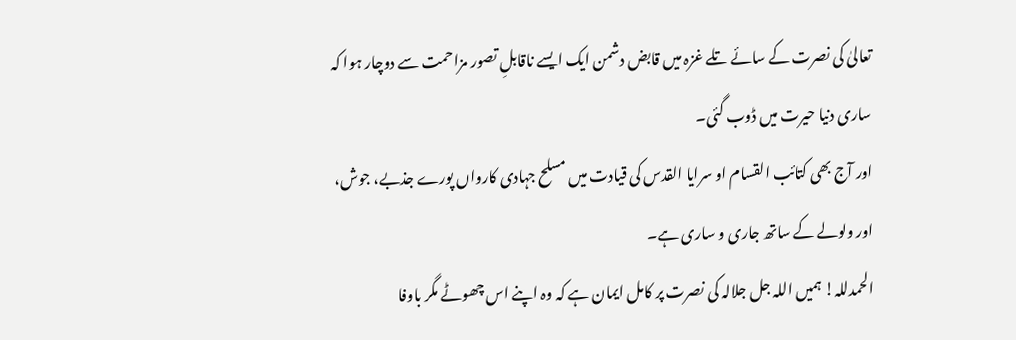تعالیٰ کی نصرت کے سائے تلے غزہ میں قابض دشمن ایک ایسے ناقابلِ تصور مزاحمت سے دوچار ہوا کہ ساری دنیا حیرت میں ڈوب گئی۔
اور آج بھی کتائب القسام او سرایا القدس کی قیادت میں مسلح جہادی کارواں پورے جذبے، جوش، اور ولولے کے ساتھ جاری و ساری ہے۔
الحمدللہ! ہمیں اللہ جل جلالہ کی نصرت پر کامل ایمان ہے کہ وہ اپنے اس چھوٹے مگر باوفا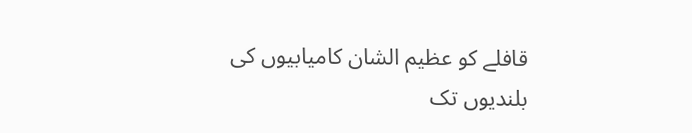قافلے کو عظیم الشان کامیابیوں کی بلندیوں تک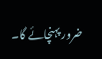ضرور پہنچائے گا۔